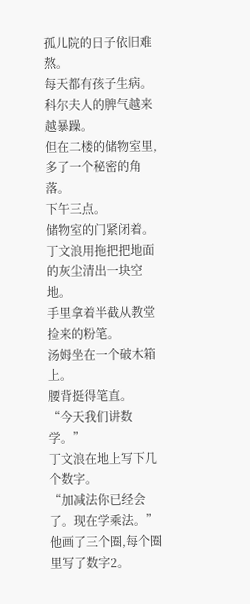孤儿院的日子依旧难熬。
每天都有孩子生病。
科尔夫人的脾气越来越暴躁。
但在二楼的储物室里,多了一个秘密的角落。
下午三点。
储物室的门紧闭着。
丁文浪用拖把把地面的灰尘清出一块空地。
手里拿着半截从教堂捡来的粉笔。
汤姆坐在一个破木箱上。
腰背挺得笔直。
“今天我们讲数学。”
丁文浪在地上写下几个数字。
“加减法你已经会了。现在学乘法。”
他画了三个圈,每个圈里写了数字2。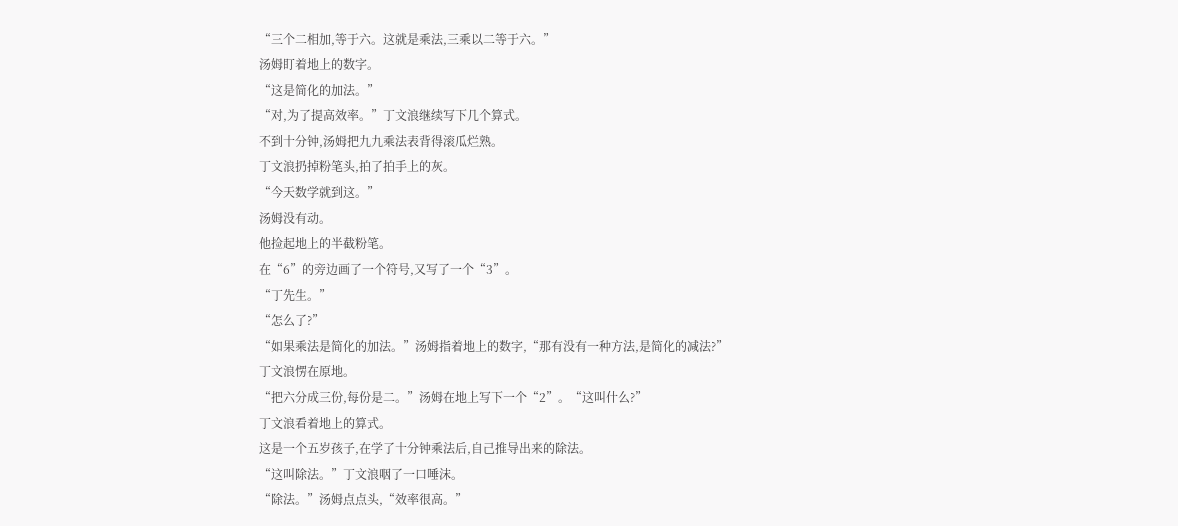“三个二相加,等于六。这就是乘法,三乘以二等于六。”
汤姆盯着地上的数字。
“这是简化的加法。”
“对,为了提高效率。”丁文浪继续写下几个算式。
不到十分钟,汤姆把九九乘法表背得滚瓜烂熟。
丁文浪扔掉粉笔头,拍了拍手上的灰。
“今天数学就到这。”
汤姆没有动。
他捡起地上的半截粉笔。
在“6”的旁边画了一个符号,又写了一个“3”。
“丁先生。”
“怎么了?”
“如果乘法是简化的加法。”汤姆指着地上的数字,“那有没有一种方法,是简化的减法?”
丁文浪愣在原地。
“把六分成三份,每份是二。”汤姆在地上写下一个“2”。“这叫什么?”
丁文浪看着地上的算式。
这是一个五岁孩子,在学了十分钟乘法后,自己推导出来的除法。
“这叫除法。”丁文浪咽了一口唾沫。
“除法。”汤姆点点头,“效率很高。”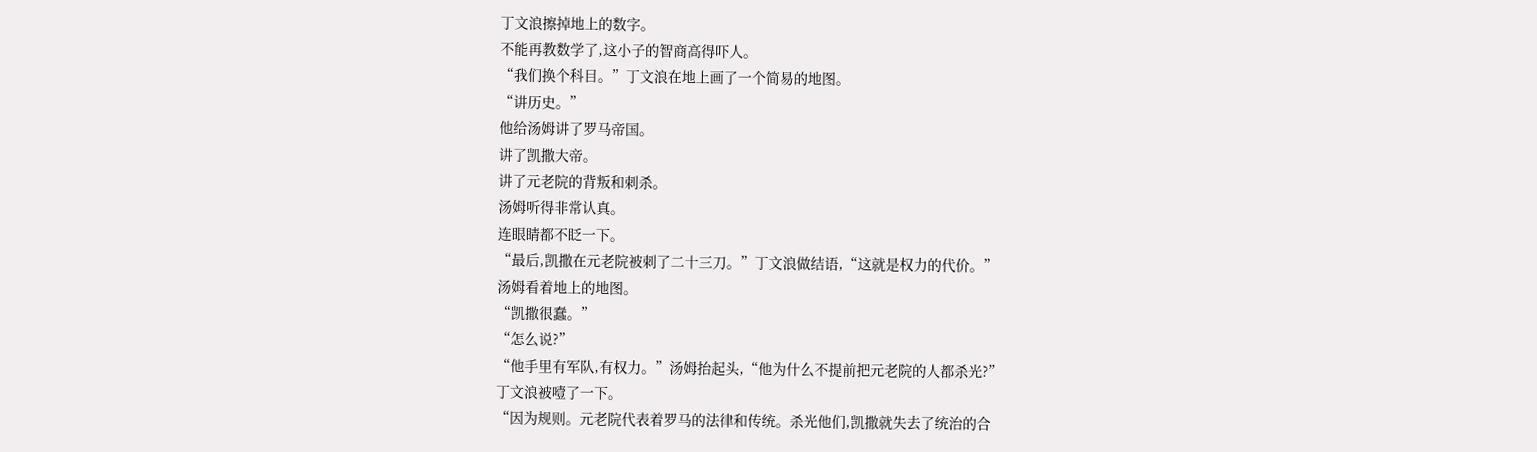丁文浪擦掉地上的数字。
不能再教数学了,这小子的智商高得吓人。
“我们换个科目。”丁文浪在地上画了一个简易的地图。
“讲历史。”
他给汤姆讲了罗马帝国。
讲了凯撒大帝。
讲了元老院的背叛和刺杀。
汤姆听得非常认真。
连眼睛都不眨一下。
“最后,凯撒在元老院被刺了二十三刀。”丁文浪做结语,“这就是权力的代价。”
汤姆看着地上的地图。
“凯撒很蠢。”
“怎么说?”
“他手里有军队,有权力。”汤姆抬起头,“他为什么不提前把元老院的人都杀光?”
丁文浪被噎了一下。
“因为规则。元老院代表着罗马的法律和传统。杀光他们,凯撒就失去了统治的合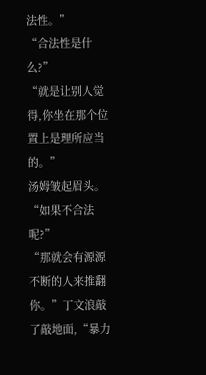法性。”
“合法性是什么?”
“就是让别人觉得,你坐在那个位置上是理所应当的。”
汤姆皱起眉头。
“如果不合法呢?”
“那就会有源源不断的人来推翻你。”丁文浪敲了敲地面,“暴力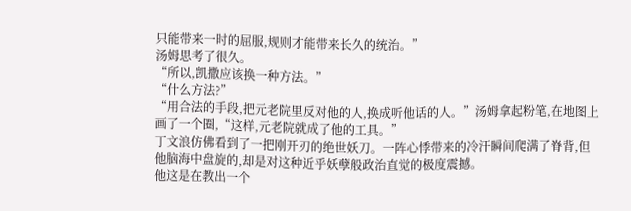只能带来一时的屈服,规则才能带来长久的统治。”
汤姆思考了很久。
“所以,凯撒应该换一种方法。”
“什么方法?”
“用合法的手段,把元老院里反对他的人,换成听他话的人。”汤姆拿起粉笔,在地图上画了一个圈,“这样,元老院就成了他的工具。”
丁文浪仿佛看到了一把刚开刃的绝世妖刀。一阵心悸带来的冷汗瞬间爬满了脊背,但他脑海中盘旋的,却是对这种近乎妖孽般政治直觉的极度震撼。
他这是在教出一个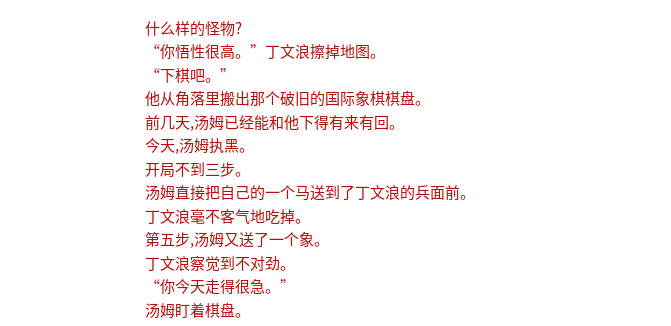什么样的怪物?
“你悟性很高。”丁文浪擦掉地图。
“下棋吧。”
他从角落里搬出那个破旧的国际象棋棋盘。
前几天,汤姆已经能和他下得有来有回。
今天,汤姆执黑。
开局不到三步。
汤姆直接把自己的一个马送到了丁文浪的兵面前。
丁文浪毫不客气地吃掉。
第五步,汤姆又送了一个象。
丁文浪察觉到不对劲。
“你今天走得很急。”
汤姆盯着棋盘。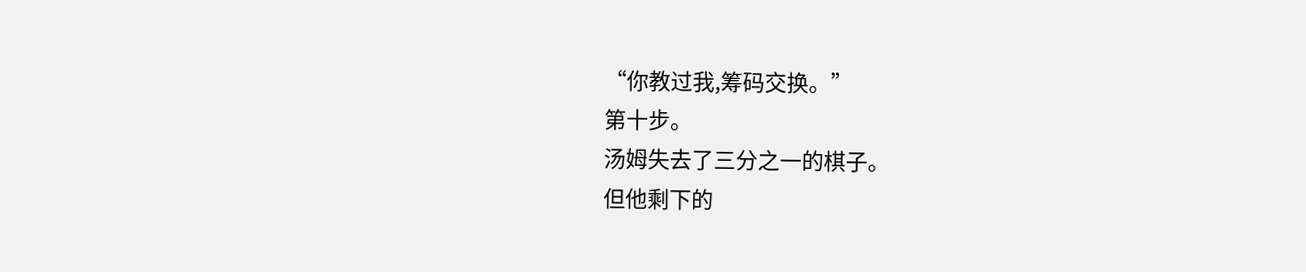“你教过我,筹码交换。”
第十步。
汤姆失去了三分之一的棋子。
但他剩下的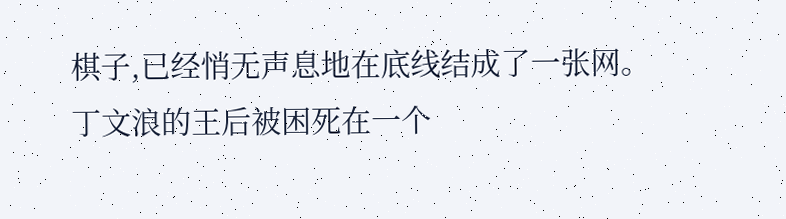棋子,已经悄无声息地在底线结成了一张网。
丁文浪的王后被困死在一个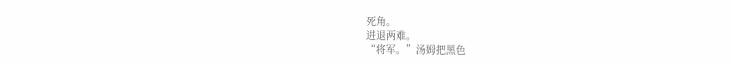死角。
进退两难。
“将军。”汤姆把黑色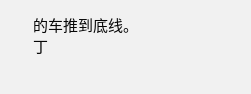的车推到底线。
丁